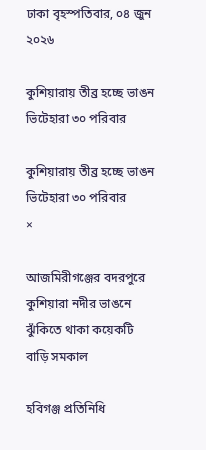ঢাকা বৃহস্পতিবার, ০৪ জুন ২০২৬

কুশিয়ারায় তীব্র হচ্ছে ভাঙন ভিটেহারা ৩০ পরিবার

কুশিয়ারায় তীব্র হচ্ছে ভাঙন   ভিটেহারা ৩০ পরিবার
×

আজমিরীগঞ্জের বদরপুরে কুশিয়ারা নদীর ভাঙনে ঝুঁকিতে থাকা কয়েকটি বাড়ি সমকাল

হবিগঞ্জ প্রতিনিধি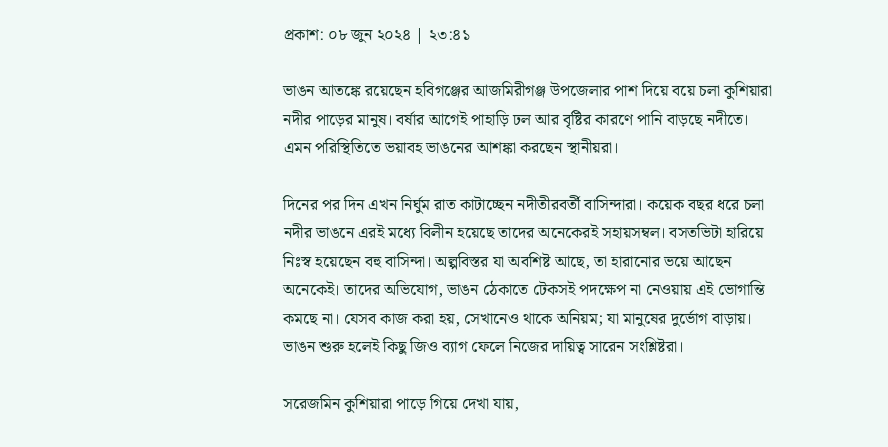প্রকাশ: ০৮ জুন ২০২৪ | ২৩:৪১

ভাঙন আতঙ্কে রয়েছেন হবিগঞ্জের আজমিরীগঞ্জ উপজেলার পাশ দিয়ে বয়ে চলা কুশিয়ারা নদীর পাড়ের মানুষ। বর্ষার আগেই পাহাড়ি ঢল আর বৃষ্টির কারণে পানি বাড়ছে নদীতে। এমন পরিস্থিতিতে ভয়াবহ ভাঙনের আশঙ্কা করছেন স্থানীয়রা।

দিনের পর দিন এখন নির্ঘুম রাত কাটাচ্ছেন নদীতীরবর্তী বাসিন্দারা। কয়েক বছর ধরে চলা নদীর ভাঙনে এরই মধ্যে বিলীন হয়েছে তাদের অনেকেরই সহায়সম্বল। বসতভিটা হারিয়ে নিঃস্ব হয়েছেন বহু বাসিন্দা। অল্পবিস্তর যা অবশিষ্ট আছে, তা হারানোর ভয়ে আছেন অনেকেই। তাদের অভিযোগ, ভাঙন ঠেকাতে টেকসই পদক্ষেপ না নেওয়ায় এই ভোগান্তি কমছে না। যেসব কাজ করা হয়, সেখানেও থাকে অনিয়ম; যা মানুষের দুর্ভোগ বাড়ায়। ভাঙন শুরু হলেই কিছু জিও ব্যাগ ফেলে নিজের দায়িত্ব সারেন সংশ্লিষ্টরা।

সরেজমিন কুশিয়ারা পাড়ে গিয়ে দেখা যায়,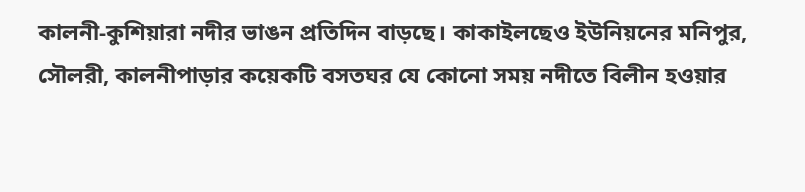কালনী-কুশিয়ারা নদীর ভাঙন প্রতিদিন বাড়ছে। কাকাইলছেও ইউনিয়নের মনিপুর, সৌলরী, কালনীপাড়ার কয়েকটি বসতঘর যে কোনো সময় নদীতে বিলীন হওয়ার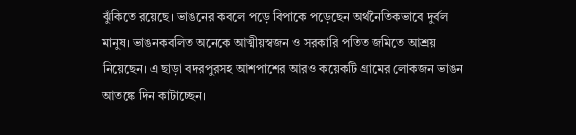ঝুঁকিতে রয়েছে। ভাঙনের কবলে পড়ে বিপাকে পড়েছেন অর্থনৈতিকভাবে দুর্বল মানুষ। ভাঙনকবলিত অনেকে আত্মীয়স্বজন ও সরকারি পতিত জমিতে আশ্রয় নিয়েছেন। এ ছাড়া বদরপুরসহ আশপাশের আরও কয়েকটি গ্রামের লোকজন ভাঙন আতঙ্কে দিন কাটাচ্ছেন।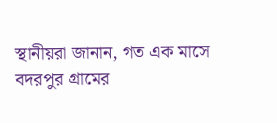স্থানীয়রা জানান, গত এক মাসে বদরপুর গ্রামের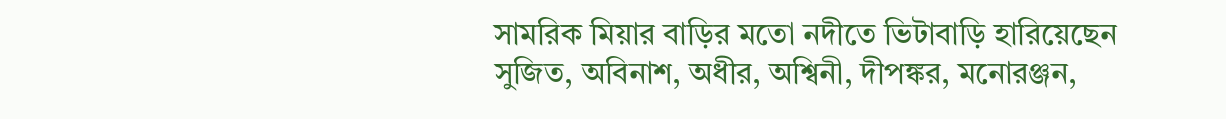সামরিক মিয়ার বাড়ির মতো নদীতে ভিটাবাড়ি হারিয়েছেন সুজিত, অবিনাশ, অধীর, অশ্বিনী, দীপঙ্কর, মনোরঞ্জন,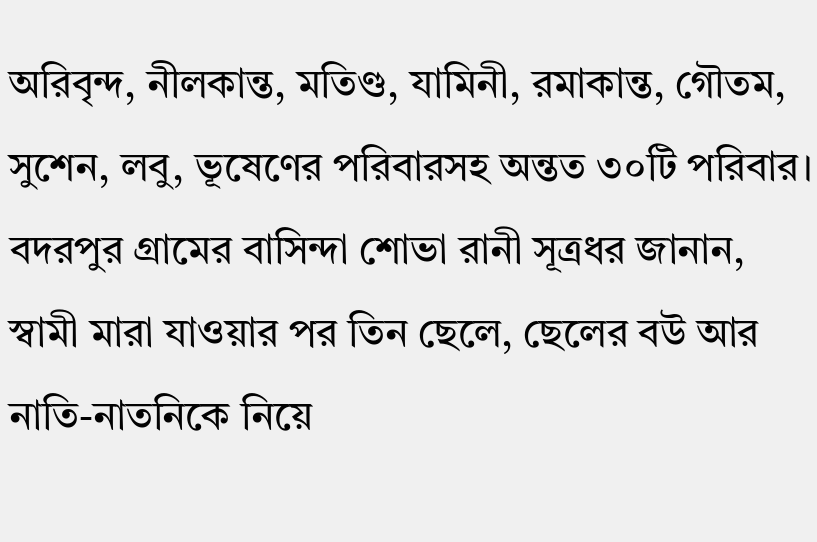অরিবৃন্দ, নীলকান্ত, মতিণ্ড, যামিনী, রমাকান্ত, গৌতম, সুশেন, লবু, ভূষেণের পরিবারসহ অন্তত ৩০টি পরিবার।
বদরপুর গ্রামের বাসিন্দা শোভা রানী সূত্রধর জানান, স্বামী মারা যাওয়ার পর তিন ছেলে, ছেলের বউ আর নাতি-নাতনিকে নিয়ে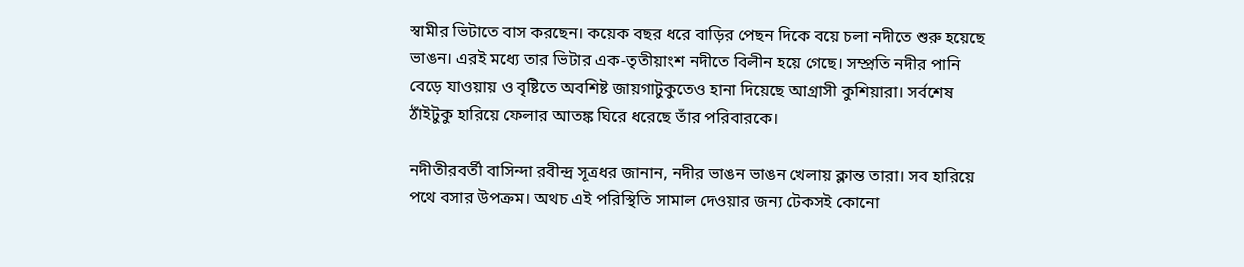স্বামীর ভিটাতে বাস করছেন। কয়েক বছর ধরে বাড়ির পেছন দিকে বয়ে চলা নদীতে শুরু হয়েছে ভাঙন। এরই মধ্যে তার ভিটার এক-তৃতীয়াংশ নদীতে বিলীন হয়ে গেছে। সম্প্রতি নদীর পানি বেড়ে যাওয়ায় ও বৃষ্টিতে অবশিষ্ট জায়গাটুকুতেও হানা দিয়েছে আগ্রাসী কুশিয়ারা। সর্বশেষ ঠাঁইটুকু হারিয়ে ফেলার আতঙ্ক ঘিরে ধরেছে তাঁর পরিবারকে।

নদীতীরবর্তী বাসিন্দা রবীন্দ্র সূত্রধর জানান, নদীর ভাঙন ভাঙন খেলায় ক্লান্ত তারা। সব হারিয়ে পথে বসার উপক্রম। অথচ এই পরিস্থিতি সামাল দেওয়ার জন্য টেকসই কোনো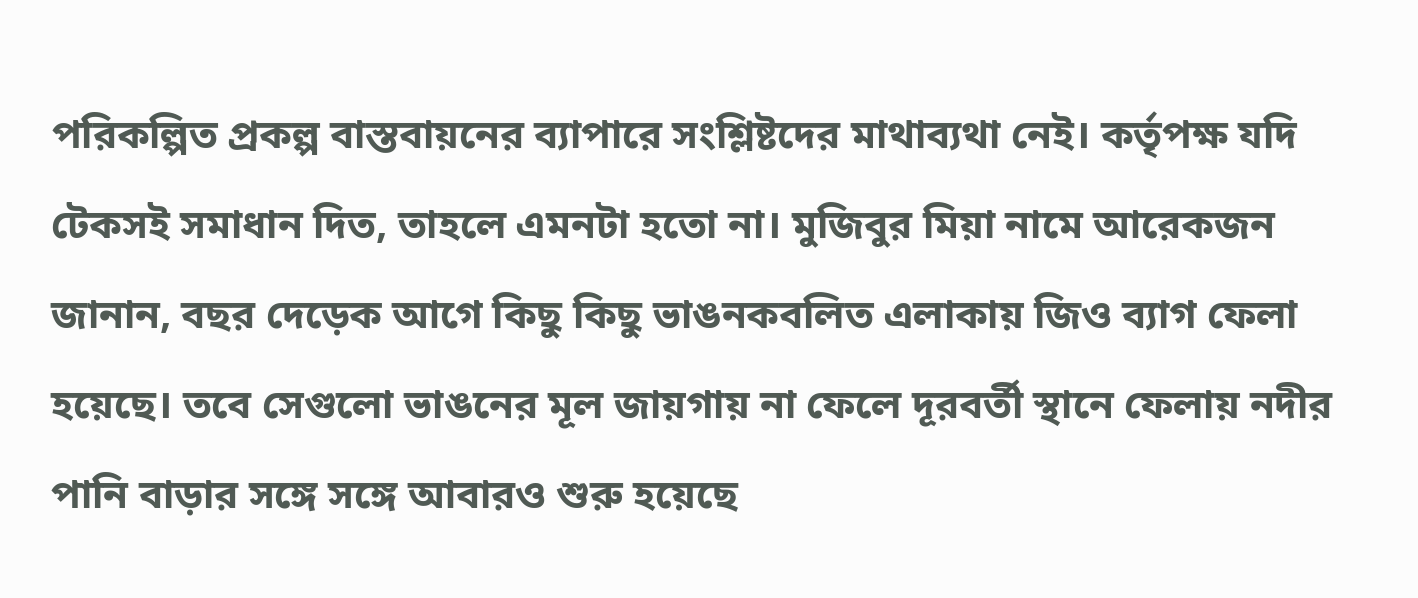পরিকল্পিত প্রকল্প বাস্তবায়নের ব্যাপারে সংশ্লিষ্টদের মাথাব্যথা নেই। কর্তৃপক্ষ যদি টেকসই সমাধান দিত, তাহলে এমনটা হতো না। মুজিবুর মিয়া নামে আরেকজন জানান, বছর দেড়েক আগে কিছু কিছু ভাঙনকবলিত এলাকায় জিও ব্যাগ ফেলা হয়েছে। তবে সেগুলো ভাঙনের মূল জায়গায় না ফেলে দূরবর্তী স্থানে ফেলায় নদীর পানি বাড়ার সঙ্গে সঙ্গে আবারও শুরু হয়েছে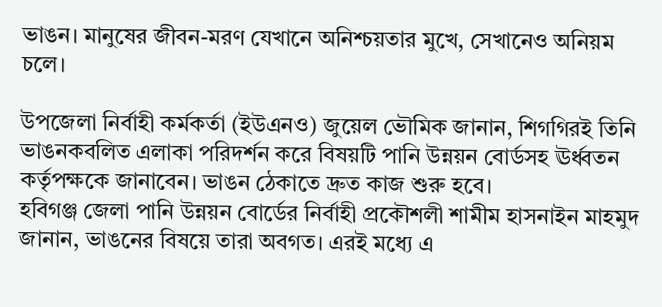ভাঙন। মানুষের জীবন-মরণ যেখানে অনিশ্চয়তার মুখে, সেখানেও অনিয়ম চলে।

উপজেলা নির্বাহী কর্মকর্তা (ইউএনও) জুয়েল ভৌমিক জানান, শিগগিরই তিনি ভাঙনকবলিত এলাকা পরিদর্শন করে বিষয়টি পানি উন্নয়ন বোর্ডসহ ঊর্ধ্বতন কর্তৃপক্ষকে জানাবেন। ভাঙন ঠেকাতে দ্রুত কাজ শুরু হবে।
হবিগঞ্জ জেলা পানি উন্নয়ন বোর্ডের নির্বাহী প্রকৌশলী শামীম হাসনাইন মাহমুদ জানান, ভাঙনের বিষয়ে তারা অবগত। এরই মধ্যে এ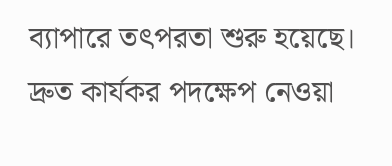ব্যাপারে তৎপরতা শুরু হয়েছে। দ্রুত কার্যকর পদক্ষেপ নেওয়া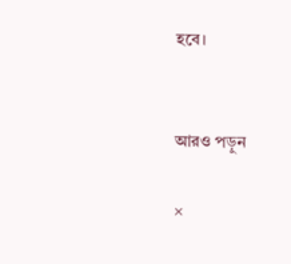হবে।


আরও পড়ুন

×